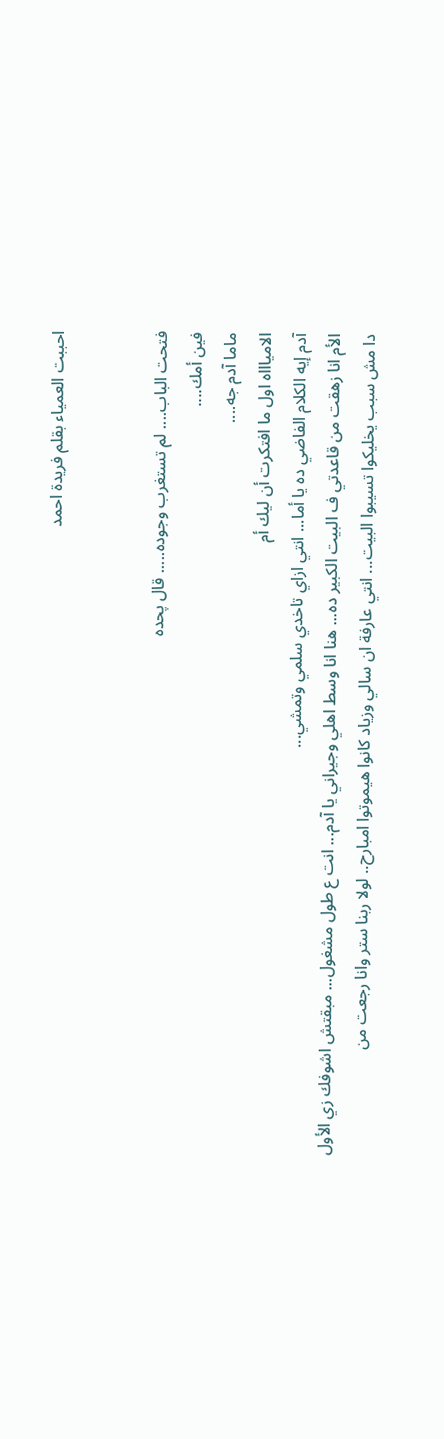احببت العمياء بقلم فريدة احمد


فتحت الباب.... لم تستغرب وجوده..... قال پحده
فين أمك....
ماما آدم جه....
الامياااه اول ما افتكرت أن ليك أم
آدم إيه الكلام الفاضي ده يا أما... انتي ازاي تاخدي سلمي وتمشي...
الأم انا زهقت من قاعدتي ف البيت الكبير ده... هنا انا وسط اهلي وجيراني يا آدم... انت ع طول مشغول... مبقتش اشوفك زي الأول
دا مش سبب يخليكوا تسيبوا البيت... انتي عارفة ان سالي وزياد كانوا هيموتوا امبارح.. لولا ربنا ستر وانا رجعت من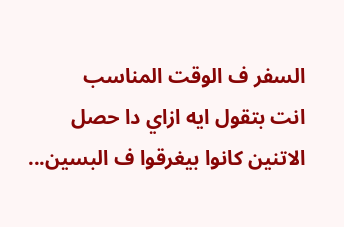السفر ف الوقت المناسب
انت بتقول ايه ازاي دا حصل
الاتنين كانوا بيغرقوا ف البسين...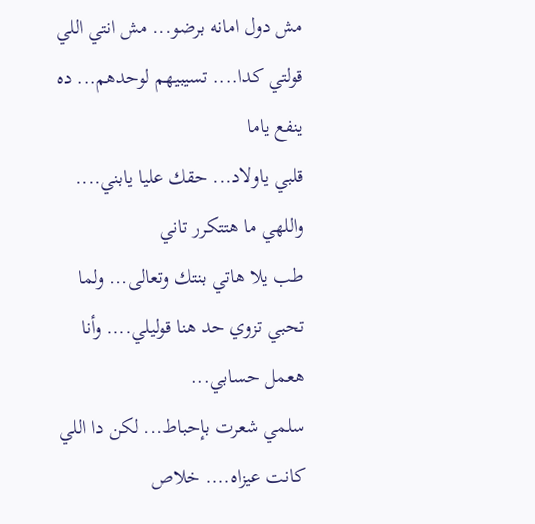مش دول امانه برضو... مش انتي اللي قولتي كدا.... تسيبيهم لوحدهم... ده ينفع ياما
قلبي ياولاد... حقك عليا يابني.... واللهي ما هتتكرر تاني
طب يلا هاتي بنتك وتعالى... ولما تحبي تزوي حد هنا قوليلي.... وأنا هعمل حسابي...
سلمي شعرت بإحباط... لكن دا اللي كانت عيزاه.... خلاص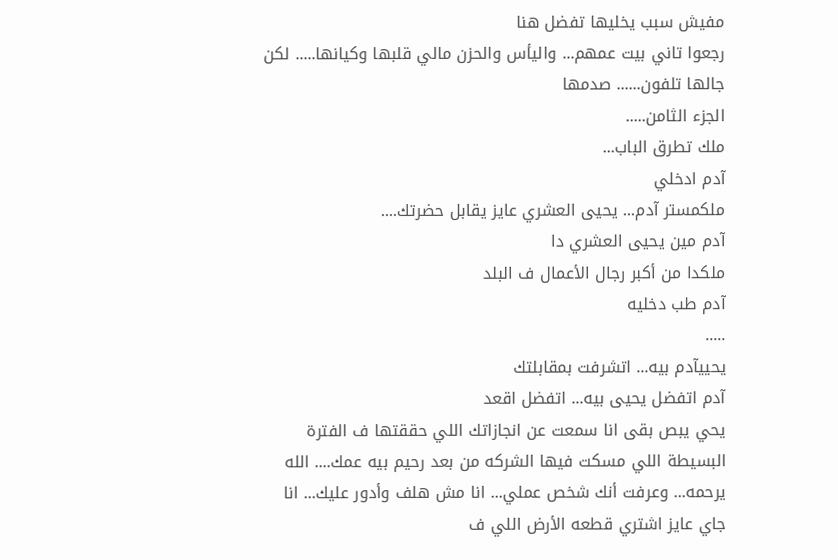مفيش سبب يخليها تفضل هنا
رجعوا تاني بيت عمهم... واليأس والحزن مالي قلبها وكيانها..... لكن جالها تلفون...... صدمها
الجزء الثامن.....
ملك تطرق الباب...
آدم ادخلي
ملكمستر آدم... يحيى العشري عايز يقابل حضرتك....
آدم مين يحيى العشري دا
ملكدا من أكبر رجال الأعمال ف البلد
آدم طب دخليه
.....
يحييآدم بيه... اتشرفت بمقابلتك
آدم اتفضل يحيى بيه... اتفضل اقعد
يحي يبص بقى انا سمعت عن انجازاتك اللي حققتها ف الفترة البسيطة اللي مسكت فيها الشركه من بعد رحيم بيه عمك.... الله يرحمه... وعرفت أنك شخص عملي... انا مش هلف وأدور عليك... انا جاي عايز اشتري قطعه الأرض اللي ف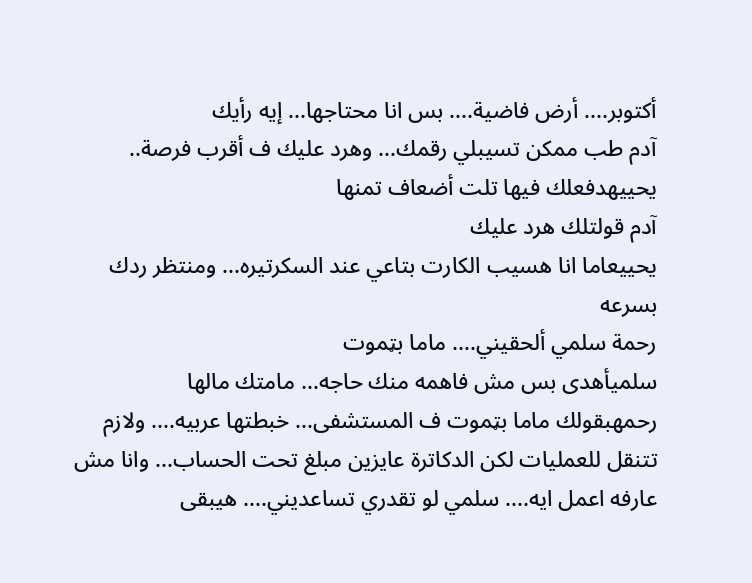أكتوبر.... أرض فاضية.... بس انا محتاجها... إيه رأيك
آدم طب ممكن تسيبلي رقمك... وهرد عليك ف أقرب فرصة..
يحييهدفعلك فيها تلت أضعاف تمنها
آدم قولتلك هرد عليك
يحييعاما انا هسيب الكارت بتاعي عند السكرتيره... ومنتظر ردك بسرعه
رحمة سلمي ألحقيني.... ماما بټموت
سلميأهدى بس مش فاهمه منك حاجه... مامتك مالها
رحمهبقولك ماما بټموت ف المستشفى... خبطتها عربيه.... ولازم تتنقل للعمليات لكن الدكاترة عايزين مبلغ تحت الحساب... وانا مش عارفه اعمل ايه.... سلمي لو تقدري تساعديني.... هيبقى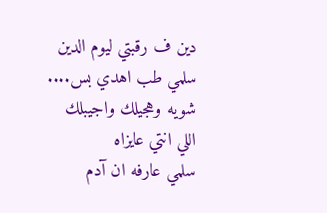دين ف رقبتي ليوم الدين
سلمي طب اهدي بس.... شويه وهجيلك واجيبلك اللي انتي عايزاه
سلمي عارفه ان آدم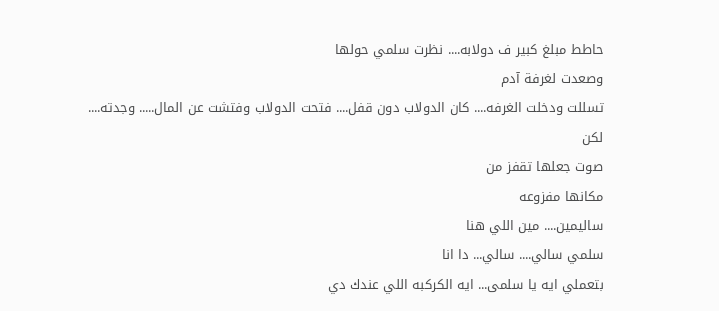حاطط مبلغ كبير ف دولابه.... نظرت سلمي حولها
وصعدت لغرفة آدم
تسللت ودخلت الغرفه.... كان الدولاب دون قفل.... فتحت الدولاب وفتشت عن المال..... وجدته.... لكن
صوت جعلها تقفز من
مكانها مفزوعه
ساليمين.... مين اللي هنا
سلمي سالي.... سالي... دا انا
بتعملي ايه يا سلمى... ايه الكركبه اللي عندك دي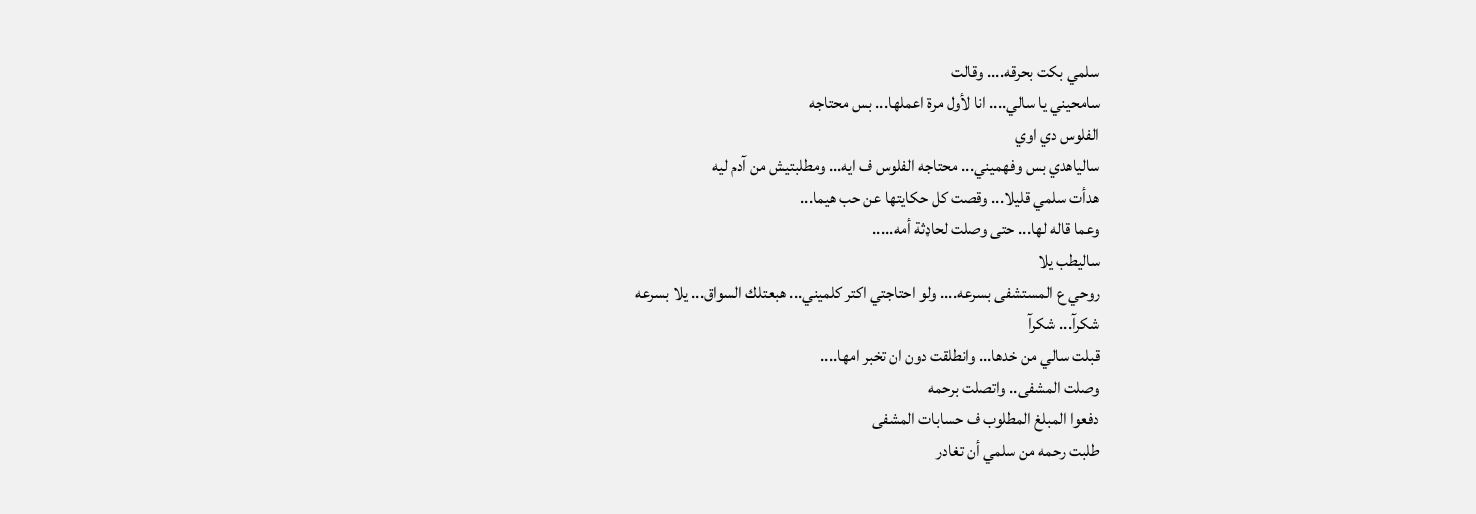سلمي بكت بحرقه.... وقالت
سامحيني يا سالي.... انا لأول مرة اعملها... بس محتاجه
الفلوس دي اوي
سالياهدي بس وفهميني... محتاجه الفلوس ف ايه... ومطلبتيش من آدم ليه
هدأت سلمي قليلا... وقصت كل حكايتها عن حب هيما...
وعما قاله لها... حتى وصلت لحاډثة أمه.....
ساليطب يلا
روحي ع المستشفى بسرعه.... ولو احتاجتي اكتر كلميني... هبعتلك السواق... يلا بسرعه
شكرآ... شكرآ
قبلت سالي من خدها... وانطلقت دون ان تخبر امها....
وصلت المشفى.. واتصلت برحمه
دفعوا المبلغ المطلوب ف حسابات المشفى
طلبت رحمه من سلمي أن تغادر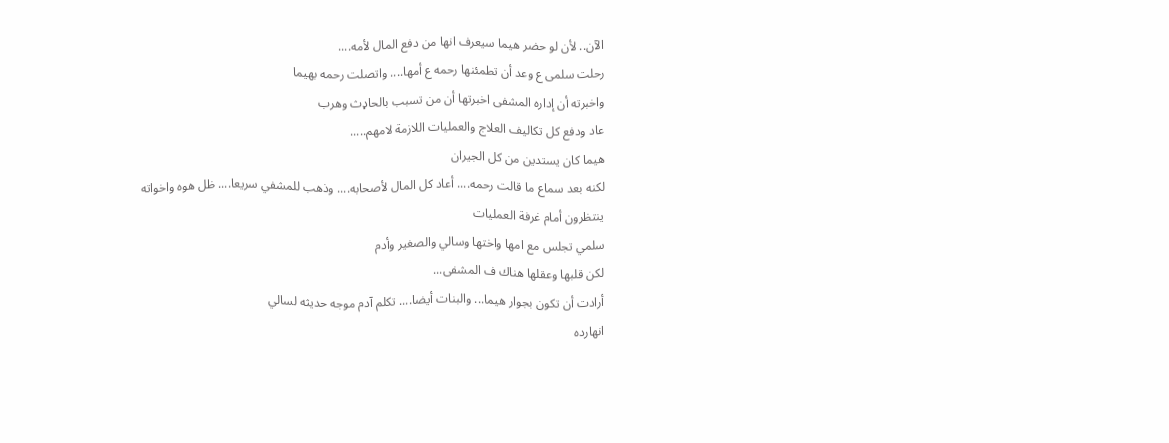الآن.. لأن لو حضر هيما سيعرف انها من دفع المال لأمه....
رحلت سلمى ع وعد أن تطمئنها رحمه ع أمها.... واتصلت رحمه بهيما
واخبرته أن إداره المشفى اخبرتها أن من تسبب بالحاډث وهرب
عاد ودفع كل تكاليف العلاج والعمليات اللازمة لامهم.....
هيما كان يستدين من كل الجيران
لكنه بعد سماع ما قالت رحمه.... أعاد كل المال لأصحابه.... وذهب للمشفي سريعا.... ظل هوه واخواته ينتظرون أمام غرفة العمليات
سلمي تجلس مع امها واختها وسالي والصغير وأدم
لكن قلبها وعقلها هناك ف المشفى...
أرادت أن تكون بجوار هيما... والبنات أيضا.... تكلم آدم موجه حديثه لسالي
انهارده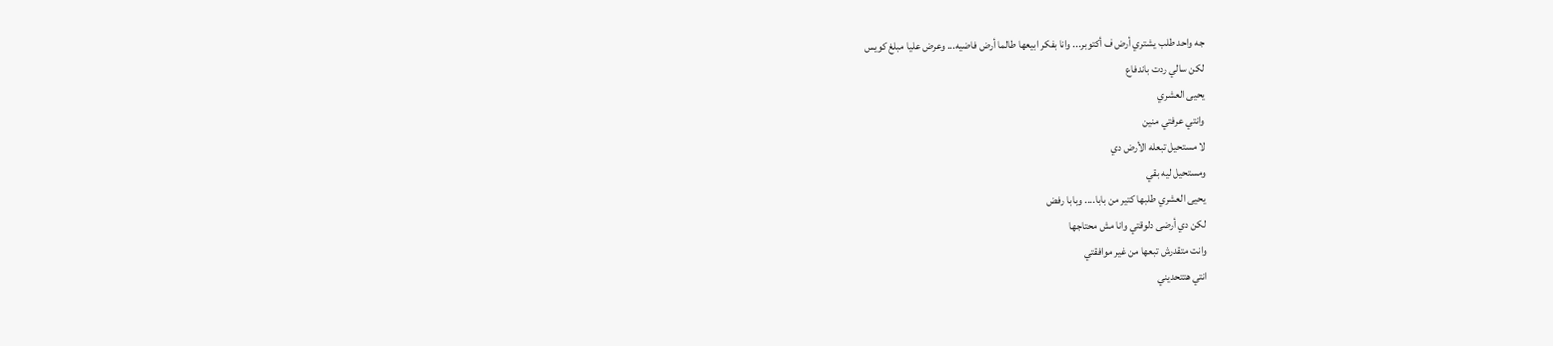جه واحد طلب يشتري أرض ف أكتوبر... وانا بفكر ابيعها طالما أرض فاضيه... وعرض عليا مبلغ كويس
لكن سالي ردت باندفاع
يحيى العشري
وانتي عرفتي منين
لا مستحيل تبعله الأرض دي
ومستحيل ليه بقي
يحيى العشري طلبها كتير من بابا.... وبابا رفض
لكن دي أرضى دلوقتي وانا مش محتاجها
وانت متقدرش تبعها من غير موافقتي
انتي هتتحديني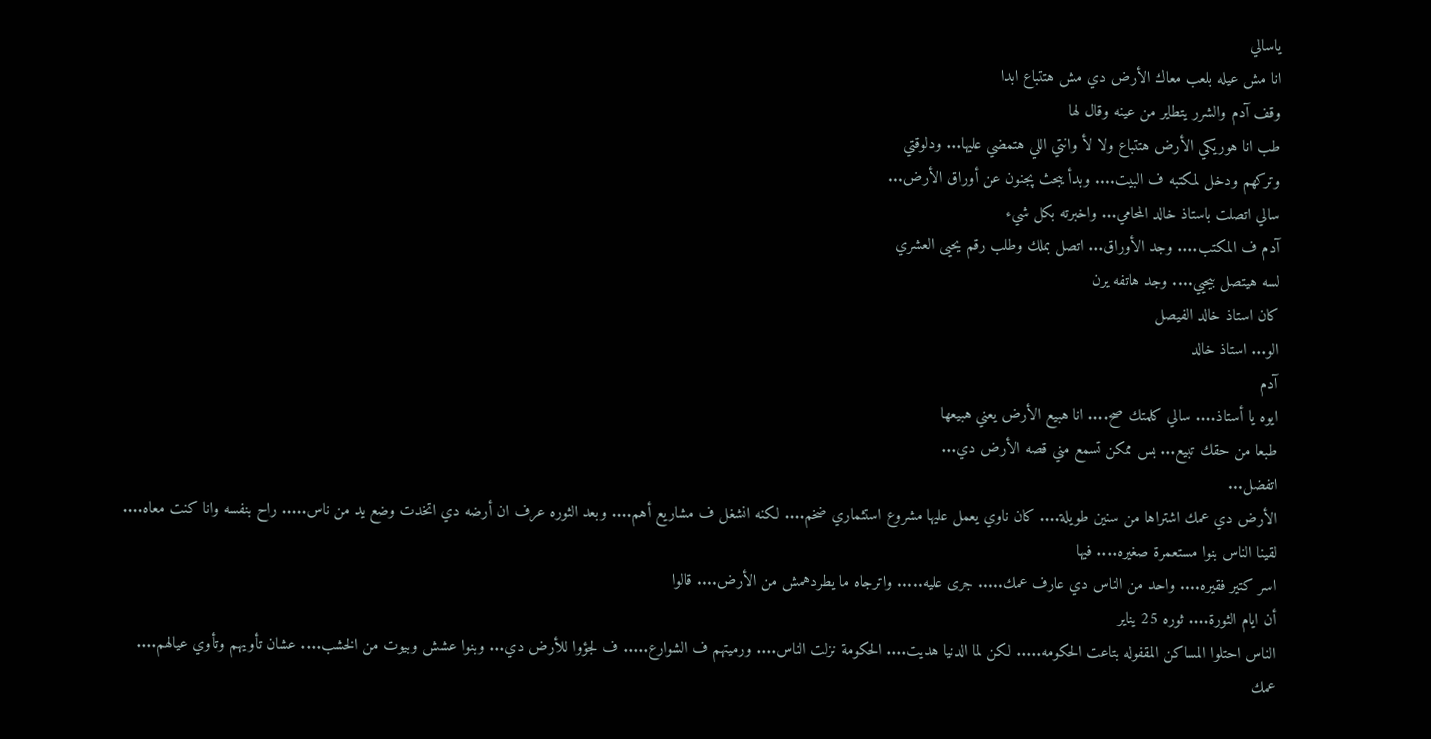ياسالي
انا مش عيله بلعب معاك الأرض دي مش هتتباع ابدا
وقف آدم والشرر يتطاير من عينه وقال لها
طب انا هوريكي الأرض هتتباع ولا لأ وانتي اللي هتمضي عليها... ودلوقتي
وتركهم ودخل لمكتبه ف البيت.... وبدأ يبحث پجنون عن أوراق الأرض...
سالي اتصلت باستاذ خالد المحامي... واخبرته بكل شيء
آدم ف المكتب.... وجد الأوراق... اتصل بملك وطلب رقم يحيى العشري
لسه هيتصل بيحيي.... وجد هاتفه يرن
كان استاذ خالد الفيصل
الو... استاذ خالد
آدم
ايوه يا أستاذ.... سالي كلمتك صح.... انا هبيع الأرض يعني هبيعها
طبعا من حقك تبيع... بس ممكن تسمع مني قصه الأرض دي...
اتفضل...
الأرض دي عمك اشتراها من سنين طويلة.... كان ناوي يعمل عليها مشروع استثماري ضخم.... لكنه انشغل ف مشاريع أهم.... وبعد الثوره عرف ان أرضه دي اتخدت وضع يد من ناس..... راح بنفسه وانا كنت معاه.... لقينا الناس بنوا مستعمرة صغيره.... فيها
اسر كتير فقيره.... واحد من الناس دي عارف عمك..... جرى عليه..... واترجاه ما يطردهمش من الأرض.... قالوا
أن ايام الثورة.... ثوره 25 يناير
الناس احتلوا المساكن المقفوله بتاعت الحكومه..... لكن لما الدنيا هديت.... الحكومة نزلت الناس.... ورميتهم ف الشوارع..... ف لجؤوا للأرض دي... وبنوا عشش وبيوت من الخشب.... عشان تأويهم وتأوي عيالهم.... عمك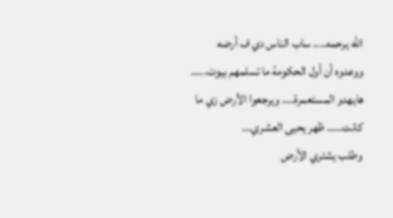الله يرحمه.... ساب الناس دي ف أرضه
ووعدوه أن أول الحكومة ما تسلمهم بيوت..... هايهدو المستعمرة.... ويرجعوا الأرض زي ما كانت..... ظهر يحيى العشري...
وطلب يشتري الأرض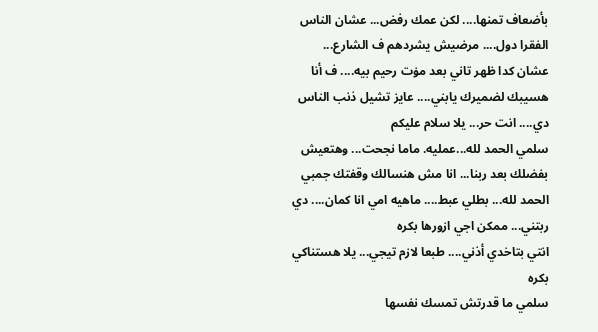بأضعاف تمنها.... لكن عمك رفض... عشان الناس الفقرا دول.... مرضيش يشردهم ف الشارع...
عشان كدا ظهر تاني بعد مۏت رحيم بيه.... ف أنا هسيبك لضميرك يابني.... عايز تشيل ذنب الناس دي.... انت حر... يلا سلام عليكم
سلمي الحمد لله...عمليه. ماما نجحت... وهتعيش بفضلك بعد ربنا... انا مش هنسالك وقفتك جمبي
الحمد لله... بطلي عبط.... ماهيه امي انا كمان.... دي ربتني... ممكن اجي ازورها بكره
انتي بتاخدي أذني.... طبعا لازم تيجي... يلا هستناكي بكره
سلمي ما قدرتش تمسك نفسها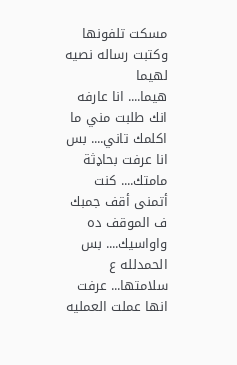مسكت تلفونها وكتبت رساله نصيه لهيما
هيما.... انا عارفه انك طلبت مني ما اكلمك تاني.... بس انا عرفت بحاډثة مامتك.... كنت أتمنى أقف جمبك ف الموقف ده واواسيك.... بس الحمدلله ع سلامتها... عرفت انها عملت العمليه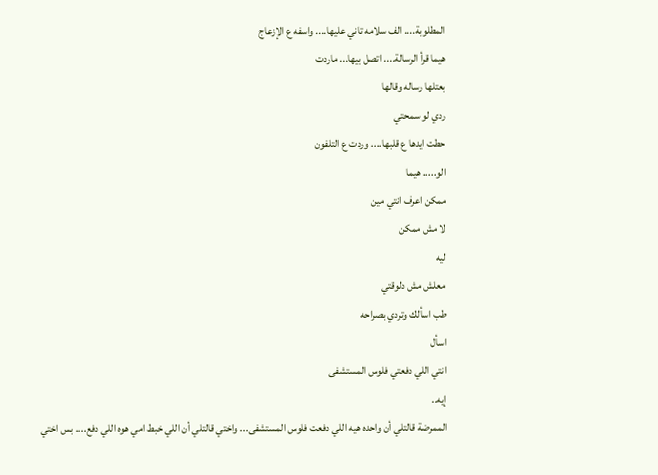المطلوبة.... الف سلامه تاني عليها.... واسفه ع الإزعاج
هيما قرأ الرسالة.... اتصل بيها... ماردت
بعتلها رساله وقالها
ردي لو سمحتي
حطت ايدها ع قلبها.... وردت ع التلفون
الو..... هيما
ممكن اعرف انتي مين
لا مش ممكن
ليه
معلش مش دلوقتي
طب اسألك وتردي بصراحه
اسأل
انتي اللي دفعتي فلوس المستشفى
إيه..
الممرضة قالتلي أن واحده هيه اللي دفعت فلوس المستشفى... واختي قالتلي أن اللي خبط امي هوه اللي دفع.... بس اختي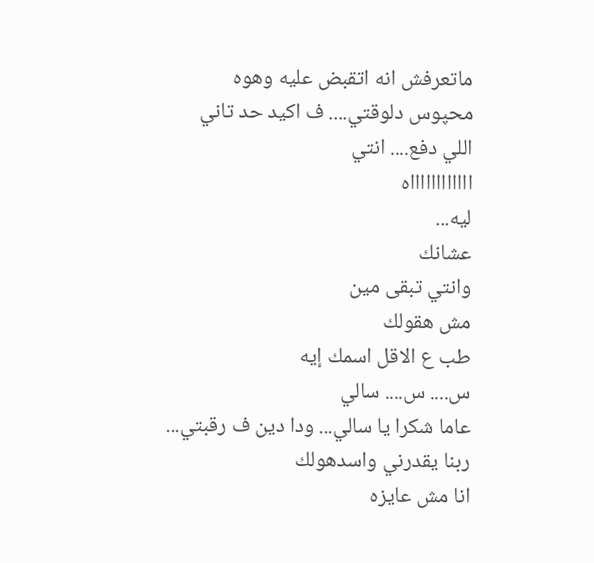ماتعرفش انه اتقبض عليه وهوه محپوس دلوقتي.... ف اكيد حد تاني اللي دفع.... انتي
ااااااااااااه
ليه...
عشانك
وانتي تبقى مين
مش هقولك
طب ع الاقل اسمك إيه
س.... س.... سالي
عاما شكرا يا سالي... ودا دين ف رقبتي... ربنا يقدرني واسدهولك
انا مش عايزه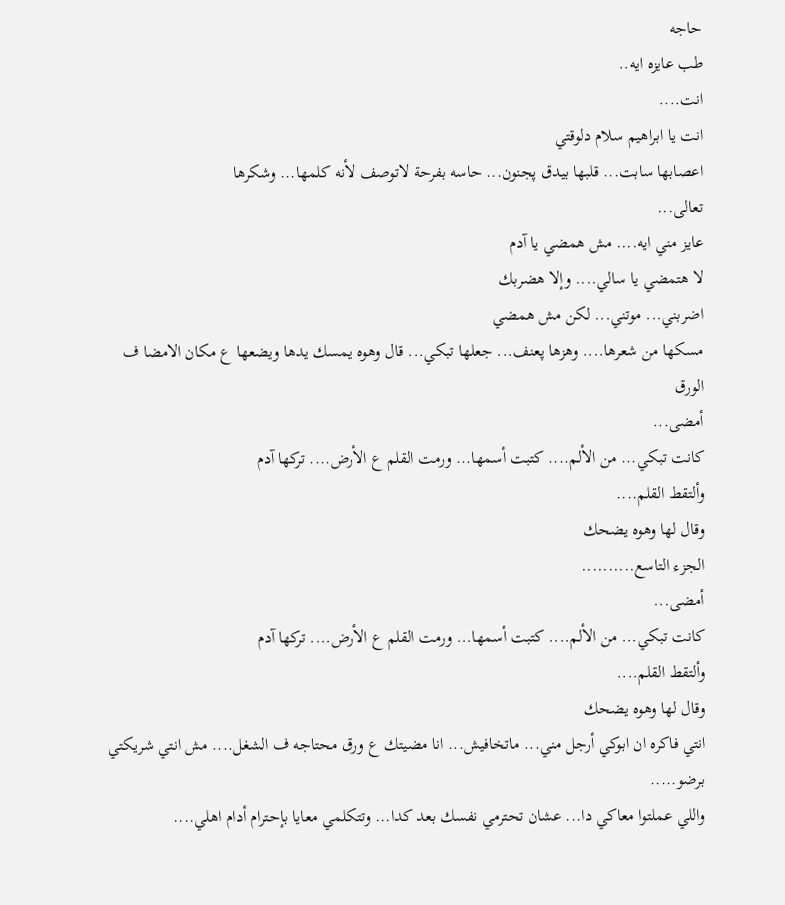حاجه
طب عايزه ايه..
انت....
انت يا ابراهيم سلام دلوقتي
اعصابها سابت... قلبها بيدق پجنون... حاسه بفرحة لاتوصف لأنه كلمها... وشكرها
تعالى...
عايز مني ايه.... مش همضي يا آدم
لا هتمضي يا سالي.... وإلا هضربك
اضربني... موتني... لكن مش همضي
مسكها من شعرها.... وهزها پعنف... جعلها تبكي... قال وهوه يمسك يدها ويضعها ع مكان الامضا ف الورق
أمضى...
كانت تبكي... من الألم.... كتبت أسمها... ورمت القلم ع الأرض.... تركها آدم
وألتقط القلم....
وقال لها وهوه يضحك
الجزء التاسع..........
أمضى...
كانت تبكي... من الألم.... كتبت أسمها... ورمت القلم ع الأرض.... تركها آدم
وألتقط القلم....
وقال لها وهوه يضحك
انتي فاكره ان ابوكي أرجل مني... ماتخافيش... انا مضيتك ع ورق محتاجه ف الشغل.... مش انتي شريكتي برضو.....
واللي عملتوا معاكي دا... عشان تحترمي نفسك بعد كدا... وتتكلمي معايا بإحترام أدام اهلي....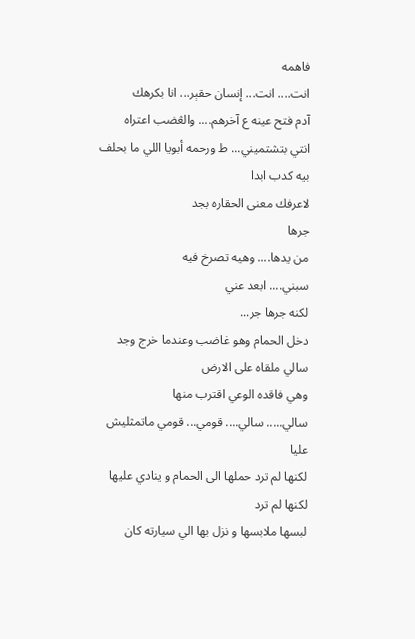فاهمه
انت.... انت... إنسان حقېر... انا بكرهك
آدم فتح عينه ع آخرهم.... والڠضب اعتراه
انتي بتشتميني... ط ورحمه أبويا اللي ما بحلف بيه كدب ابدا
لاعرفك معنى الحقاره بجد
جرها
من يدها.... وهيه تصرخ فيه
سبني.... ابعد عني
لكنه جرها جر...
دخل الحمام وهو غاضب وعندما خرج وجد سالي ملقاه على الارض
وهي فاقده الوعي اقترب منها
سالي..... سالي.... قومي... قومي ماتمثليش عليا
لكنها لم ترد حملها الى الحمام و ينادي عليها لكنها لم ترد
لبسها ملابسها و نزل بها الي سيارته كان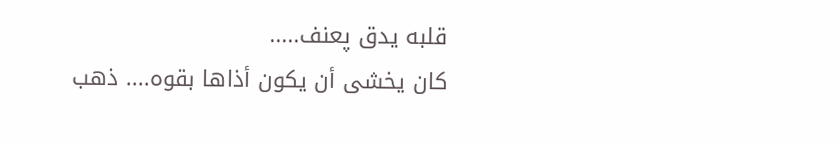قلبه يدق پعنف.....
كان يخشى أن يكون أذاها بقوه.... ذهب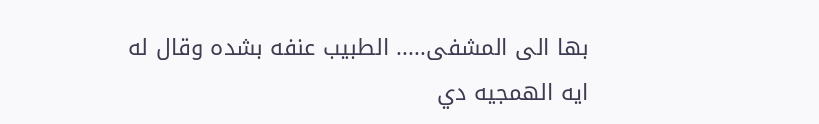بها الى المشفى..... الطبيب عنفه بشده وقال له
ايه الهمجيه دي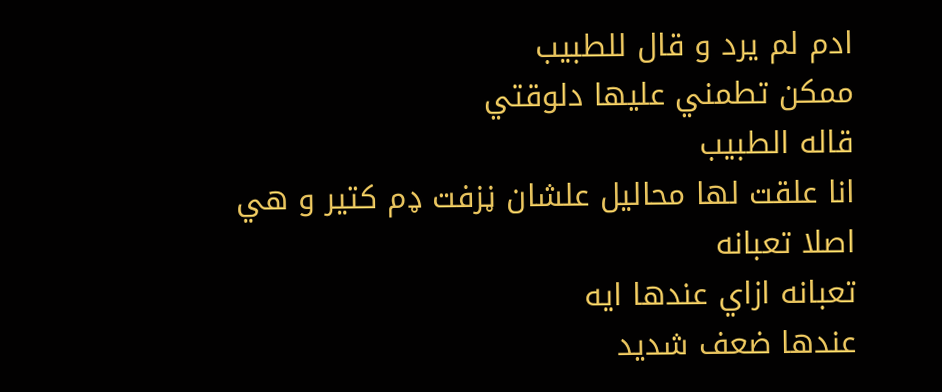ادم لم يرد و قال للطبيب
ممكن تطمني عليها دلوقتي
قاله الطبيب
انا علقت لها محاليل علشان ڼزفت ډم كتير و هي اصلا تعبانه
تعبانه ازاي عندها ايه
عندها ضعف شديد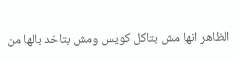الظاهر انها مش بتاكل كويس ومش بتاخد بالها من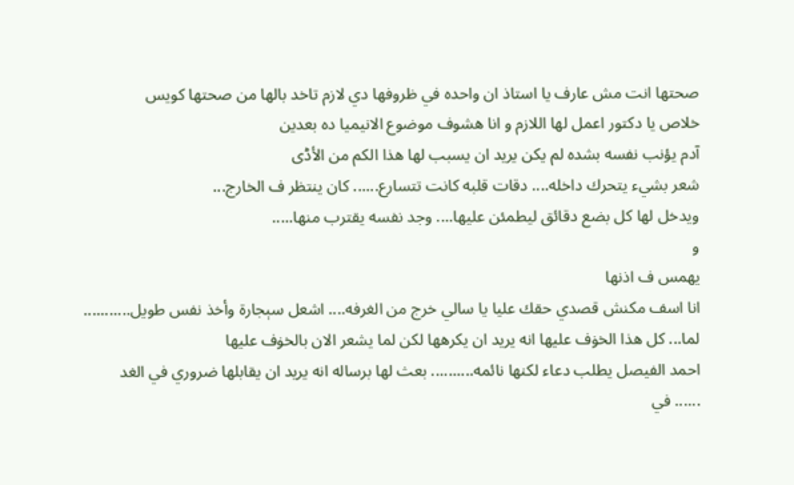صحتها انت مش عارف يا استاذ ان واحده في ظروفها دي لازم تاخد بالها من صحتها كويس
خلاص يا دكتور اعمل لها اللازم و انا هشوف موضوع الانيميا ده بعدين
آدم يؤنب نفسه بشده لم يكن يريد ان يسبب لها هذا الكم من الأڈى
شعر بشيء يتحرك داخله.... دقات قلبه كانت تتسارع...... كان ينتظر ف الخارج...
ويدخل لها كل بضع دقائق ليطمئن عليها.... وجد نفسه يقترب منها.....
و
يهمس ف اذنها
انا اسف مكنش قصدي حقك عليا يا سالي خرج من الغرفه.... اشعل سېجارة وأخذ نفس طويل...........
لما... كل هذا الخۏف عليها انه يريد ان يكرهها لكن لما يشعر الان بالخۏف عليها
احمد الفيصل يطلب دعاء لكنها نائمه.......... بعث لها برساله انه يريد ان يقابلها ضروري في الغد
...... في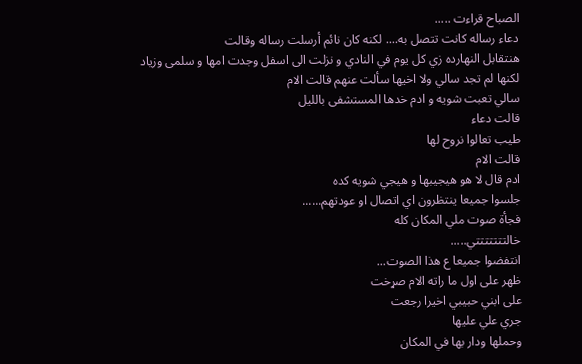الصباح قراءت .....
دعاء رساله كانت تتصل به.... لكنه كان نائم أرسلت رساله وقالت
هنتقابل النهارده زي كل يوم في النادي و نزلت الى اسفل وجدت امها و سلمى وزياد
لكنها لم تجد سالي ولا اخيها سألت عنهم قالت الام
سالي تعبت شويه و ادم خدها المستشفى بالليل
قالت دعاء
طيب تعالوا نروح لها
قالت الام
ادم قال لا هو هيجيبها و هيجي شويه كده
جلسوا جميعا ينتظرون اي اتصال او عودتهم......
فجأة صوت ملي المكان كله
خالتتتتتتتي.....
انتفضوا جميعا ع هذا الصوت...
ظهر على اول ما راته الام صړخت
على ابني حبيبي اخيرا رجعت
جري علي عليها
وحملها ودار بها في المكان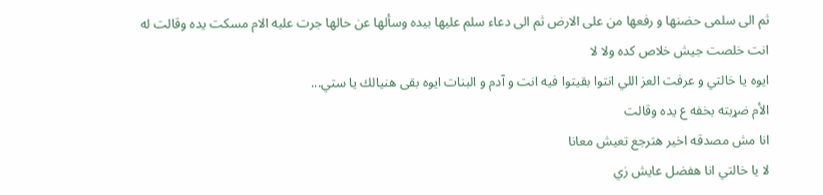ثم الى سلمى حضنها و رفعها من على الارض ثم الى دعاء سلم عليها بيده وسألها عن حالها جرت عليه الام مسكت يده وقالت له
انت خلصت جيش خلاص كده ولا لا
ايوه يا خالتي و عرفت العز اللي انتوا بقيتوا فيه انت و آدم و البنات ايوه بقى هنيالك يا ستي...
الأم ضړبته بخفه ع يده وقالت
انا مش مصدقه اخير هترجع تعيش معانا
لا يا خالتي انا هفضل عايش زي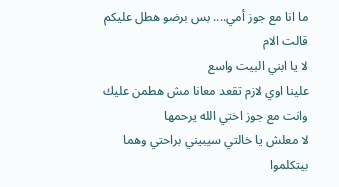ما انا مع جوز أمي.... بس برضو هطل عليكم
قالت الام
لا يا ابني البيت واسع
علينا اوي لازم تقعد معانا مش هطمن عليك وانت مع جوز اختي الله يرحمها
لا معلش يا خالتي سيبيني براحتي وهما بيتكلموا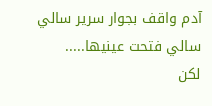آدم واقف بجوار سرير سالي سالي فتحت عينيها.....
لكن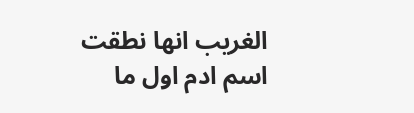الغريب انها نطقت اسم ادم اول ما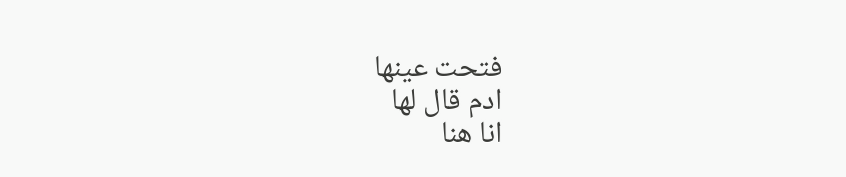فتحت عينها
ادم قال لها
انا هنا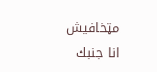مټخافيش انا جنبك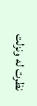نظرت له ونزلت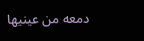دمعه من عينيها